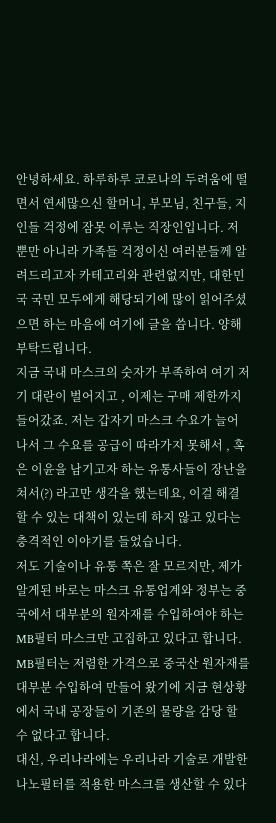안녕하세요. 하루하루 코로나의 두려움에 떨면서 연세많으신 할머니, 부모님, 친구들, 지인들 걱정에 잠못 이루는 직장인입니다. 저뿐만 아니라 가족들 걱정이신 여러분들께 알려드리고자 카테고리와 관련없지만, 대한민국 국민 모두에게 해당되기에 많이 읽어주셨으면 하는 마음에 여기에 글을 씁니다. 양해부탁드립니다.
지금 국내 마스크의 숫자가 부족하여 여기 저기 대란이 벌어지고 , 이제는 구매 제한까지 들어갔죠. 저는 갑자기 마스크 수요가 늘어나서 그 수요를 공급이 따라가지 못해서 , 혹은 이윤을 남기고자 하는 유통사들이 장난을 쳐서(?) 라고만 생각을 했는데요, 이걸 해결할 수 있는 대책이 있는데 하지 않고 있다는 충격적인 이야기를 들었습니다.
저도 기술이나 유통 쪽은 잘 모르지만, 제가 알게된 바로는 마스크 유통업계와 정부는 중국에서 대부분의 원자재를 수입하여야 하는 MB필터 마스크만 고집하고 있다고 합니다.
MB필터는 저렴한 가격으로 중국산 원자재를 대부분 수입하여 만들어 왔기에 지금 현상황에서 국내 공장들이 기존의 물량을 감당 할 수 없다고 합니다.
대신, 우리나라에는 우리나라 기술로 개발한 나노필터를 적용한 마스크를 생산할 수 있다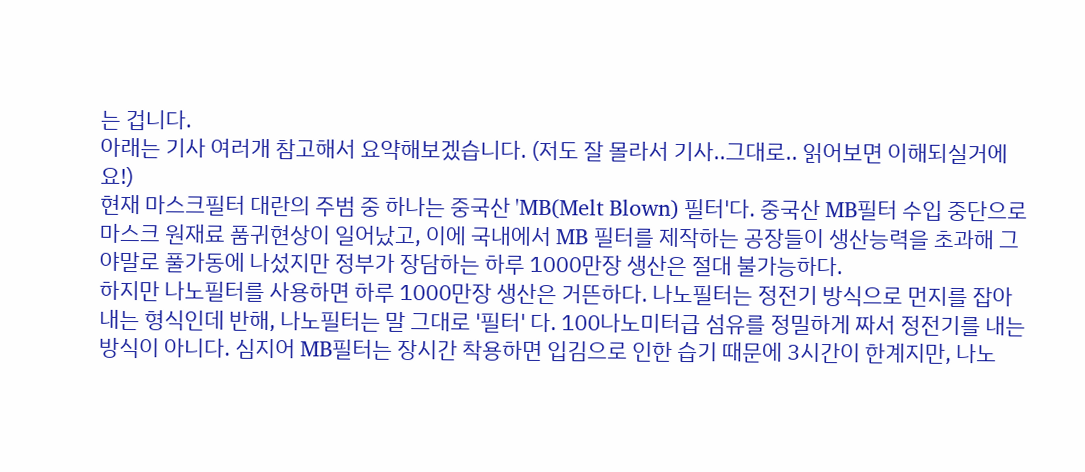는 겁니다.
아래는 기사 여러개 참고해서 요약해보겠습니다. (저도 잘 몰라서 기사..그대로.. 읽어보면 이해되실거에요!)
현재 마스크필터 대란의 주범 중 하나는 중국산 'MB(Melt Blown) 필터'다. 중국산 MB필터 수입 중단으로 마스크 원재료 품귀현상이 일어났고, 이에 국내에서 MB 필터를 제작하는 공장들이 생산능력을 초과해 그야말로 풀가동에 나섰지만 정부가 장담하는 하루 1000만장 생산은 절대 불가능하다.
하지만 나노필터를 사용하면 하루 1000만장 생산은 거뜬하다. 나노필터는 정전기 방식으로 먼지를 잡아내는 형식인데 반해, 나노필터는 말 그대로 '필터' 다. 100나노미터급 섬유를 정밀하게 짜서 정전기를 내는 방식이 아니다. 심지어 MB필터는 장시간 착용하면 입김으로 인한 습기 때문에 3시간이 한계지만, 나노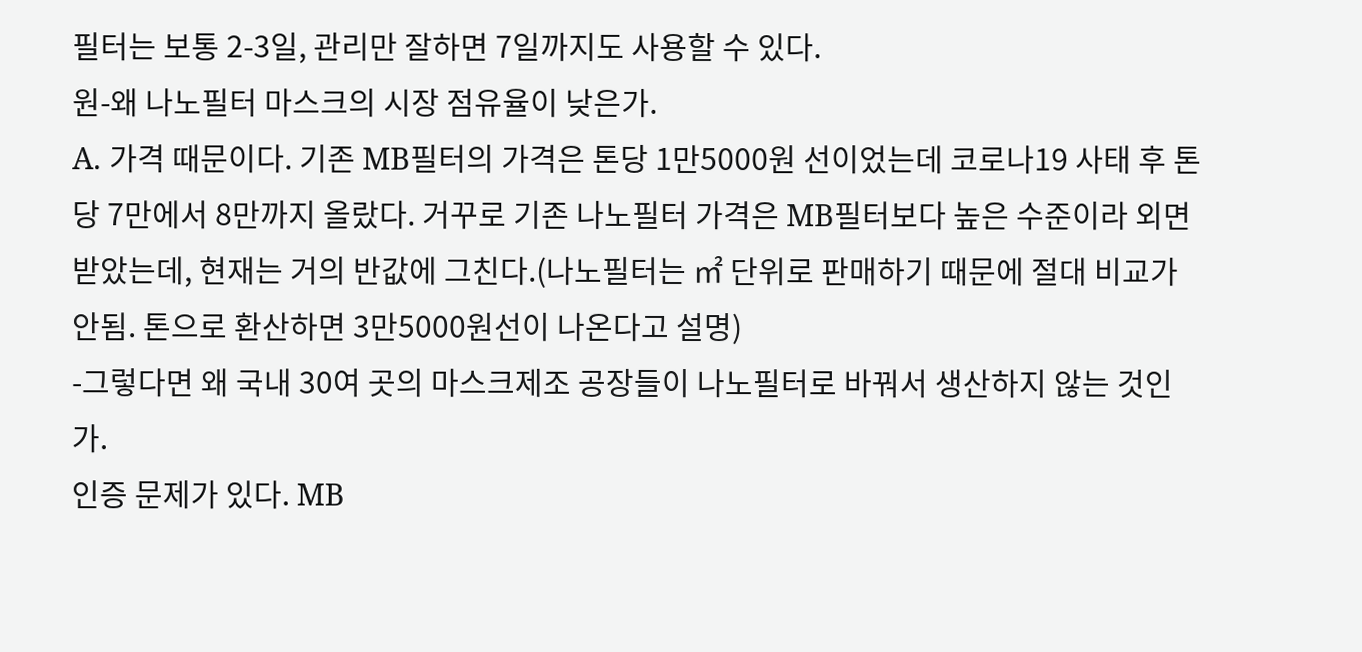필터는 보통 2-3일, 관리만 잘하면 7일까지도 사용할 수 있다.
원-왜 나노필터 마스크의 시장 점유율이 낮은가.
A. 가격 때문이다. 기존 MB필터의 가격은 톤당 1만5000원 선이었는데 코로나19 사태 후 톤당 7만에서 8만까지 올랐다. 거꾸로 기존 나노필터 가격은 MB필터보다 높은 수준이라 외면받았는데, 현재는 거의 반값에 그친다.(나노필터는 ㎡ 단위로 판매하기 때문에 절대 비교가 안됨. 톤으로 환산하면 3만5000원선이 나온다고 설명)
-그렇다면 왜 국내 30여 곳의 마스크제조 공장들이 나노필터로 바꿔서 생산하지 않는 것인가.
인증 문제가 있다. MB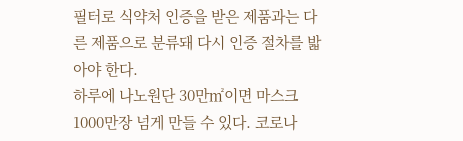필터로 식약처 인증을 받은 제품과는 다른 제품으로 분류돼 다시 인증 절차를 밟아야 한다.
하루에 나노원단 30만㎡이면 마스크 1000만장 넘게 만들 수 있다. 코로나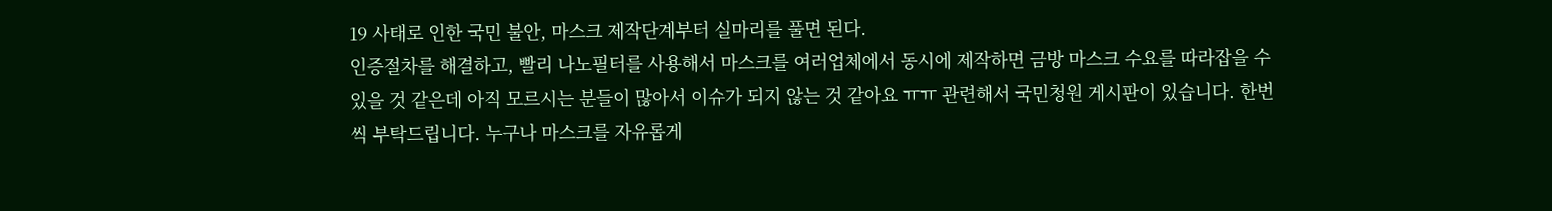19 사태로 인한 국민 불안, 마스크 제작단계부터 실마리를 풀면 된다.
인증절차를 해결하고, 빨리 나노필터를 사용해서 마스크를 여러업체에서 동시에 제작하면 금방 마스크 수요를 따라잡을 수 있을 것 같은데 아직 모르시는 분들이 많아서 이슈가 되지 않는 것 같아요 ㅠㅠ 관련해서 국민청원 게시판이 있습니다. 한번씩 부탁드립니다. 누구나 마스크를 자유롭게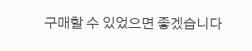구매할 수 있었으면 좋겠습니다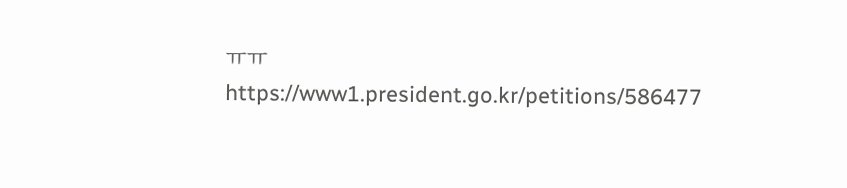ㅠㅠ
https://www1.president.go.kr/petitions/586477